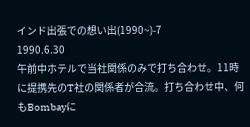インド出張での想い出(1990~)-7
1990.6.30
午前中ホテルで当社関係のみで打ち合わせ。11時に提携先のT社の関係者が合流。打ち合わせ中、何もBombayに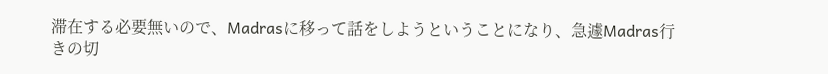滞在する必要無いので、Madrasに移って話をしようということになり、急遽Madras行きの切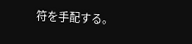符を手配する。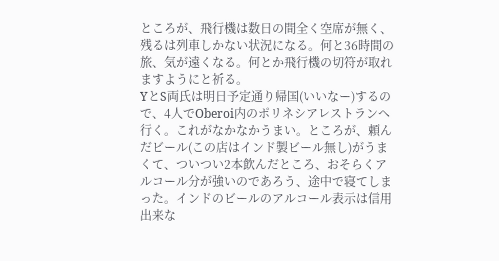ところが、飛行機は数日の間全く空席が無く、残るは列車しかない状況になる。何と36時間の旅、気が遠くなる。何とか飛行機の切符が取れますようにと祈る。
YとS両氏は明日予定通り帰国(いいなー)するので、4人でOberoi内のポリネシアレストランへ行く。これがなかなかうまい。ところが、頼んだビール(この店はインド製ビール無し)がうまくて、ついつい2本飲んだところ、おそらくアルコール分が強いのであろう、途中で寝てしまった。インドのビールのアルコール表示は信用出来な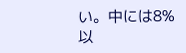い。中には8%以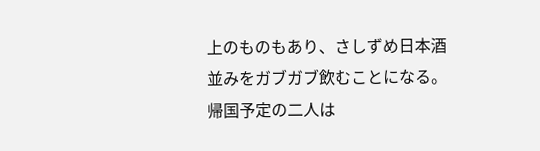上のものもあり、さしずめ日本酒並みをガブガブ飲むことになる。
帰国予定の二人は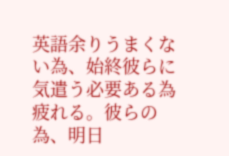英語余りうまくない為、始終彼らに気遣う必要ある為疲れる。彼らの為、明日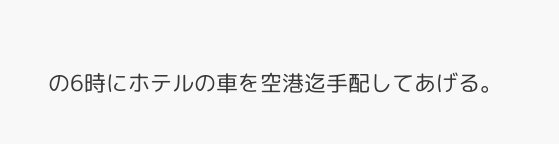の6時にホテルの車を空港迄手配してあげる。